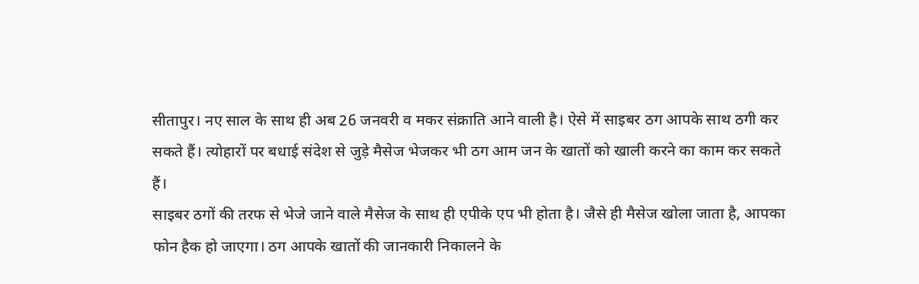सीतापुर। नए साल के साथ ही अब 26 जनवरी व मकर संक्राति आने वाली है। ऐसे में साइबर ठग आपके साथ ठगी कर सकते हैं। त्योहारों पर बधाई संदेश से जुड़े मैसेज भेजकर भी ठग आम जन के खातों को खाली करने का काम कर सकते हैं।
साइबर ठगों की तरफ से भेजे जाने वाले मैसेज के साथ ही एपीके एप भी होता है। जैसे ही मैसेज खोला जाता है, आपका फोन हैक हो जाएगा। ठग आपके खातों की जानकारी निकालने के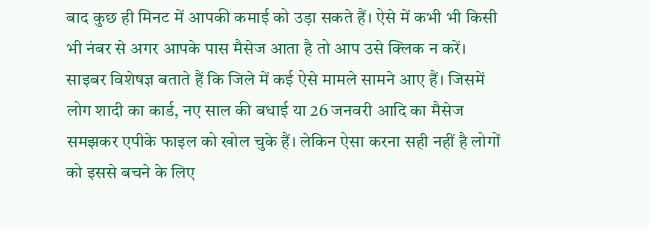बाद कुछ ही मिनट में आपकी कमाई को उड़ा सकते हैं। ऐसे में कभी भी किसी भी नंबर से अगर आपके पास मैसेज आता है तो आप उसे क्लिक न करें। साइबर विशेषज्ञ बताते हैं कि जिले में कई ऐसे मामले सामने आए हैं। जिसमें लोग शादी का कार्ड, नए साल की बधाई या 26 जनवरी आदि का मैसेज समझकर एपीके फाइल को खोल चुके हैं। लेकिन ऐसा करना सही नहीं है लोगों को इससे बचने के लिए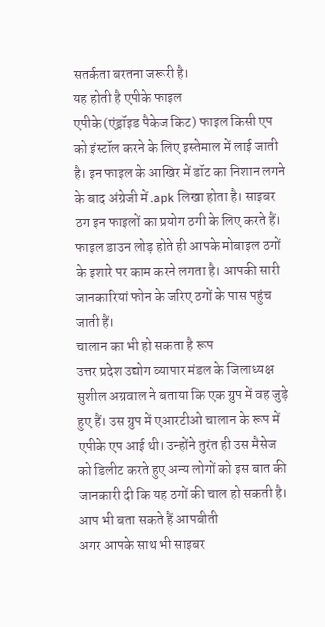सतर्कता बरतना जरूरी है।
यह होती है एपीके फाइल
एपीके (एंड्रॉइड पैकेज किट) फाइल किसी एप को इंस्टॉल करने के लिए इस्तेमाल में लाई जाती है। इन फाइल के आखिर में डॉट का निशान लगने के बाद अंग्रेजी में .apk लिखा होता है। साइबर ठग इन फाइलों का प्रयोग ठगी के लिए करते हैं। फाइल डाउन लोड़ होते ही आपके मोबाइल ठगों के इशारे पर काम करने लगता है। आपकी सारी जानकारियां फोन के जरिए ठगों के पास पहुंच जाती हैं।
चालान का भी हो सकता है रूप
उत्तर प्रदेश उद्योग व्यापार मंडल के जिलाध्यक्ष सुशील अग्रवाल ने बताया कि एक ग्रुप में वह जुड़े हुए हैं। उस ग्रुप में एआरटीओ चालान के रूप में एपीके एप आई थी। उन्होंने तुरंत ही उस मैसेज को डिलीट करते हुए अन्य लोगों को इस बात की जानकारी दी कि यह ठगों की चाल हो सकती है।
आप भी बता सकते हैं आपबीती
अगर आपके साथ भी साइबर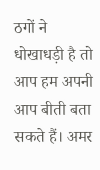ठगों ने धोखाधड़ी है तो आप हम अपनी आप बीती बता सकते हैं। अमर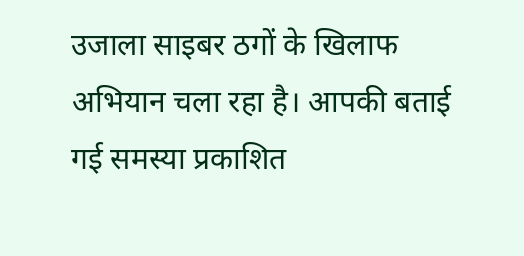उजाला साइबर ठगों के खिलाफ अभियान चला रहा है। आपकी बताई गई समस्या प्रकाशित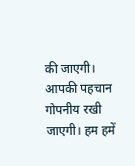की जाएगी। आपकी पहचान गोपनीय रखी जाएगी। हम हमें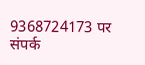9368724173 पर संपर्क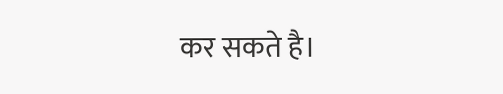कर सकते है।